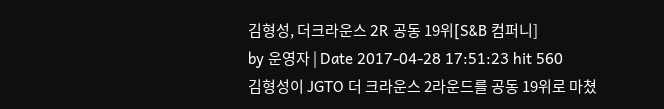김형성, 더크라운스 2R 공동 19위[S&B 컴퍼니]
by 운영자 | Date 2017-04-28 17:51:23 hit 560
김형성이 JGTO 더 크라운스 2라운드를 공동 19위로 마쳤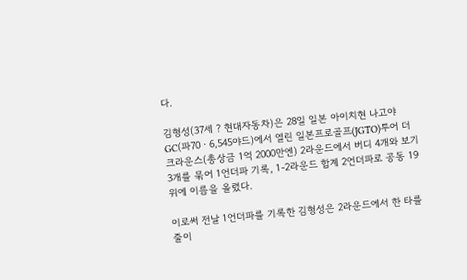다.

김형성(37세 ? 현대자동차)은 28일 일본 아이치현 나고야GC(파70ㆍ6,545야드)에서 열린 일본프로골프(JGTO)투어 더 크라운스(총상금 1억 2000만엔) 2라운드에서 버디 4개와 보기 3개를 묶어 1언더파 기록, 1-2라운드 합계 2언더파로 공동 19위에 이름을 올렸다.

이로써 전날 1언더파를 기록한 김형성은 2라운드에서 한 타를 줄이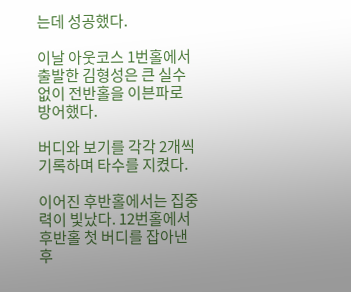는데 성공했다.

이날 아웃코스 1번홀에서 출발한 김형성은 큰 실수 없이 전반홀을 이븐파로 방어했다.

버디와 보기를 각각 2개씩 기록하며 타수를 지켰다.

이어진 후반홀에서는 집중력이 빛났다. 12번홀에서 후반홀 첫 버디를 잡아낸 후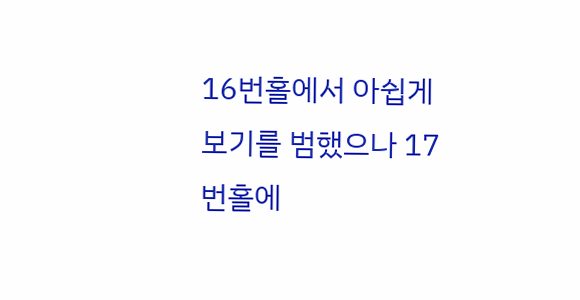16번홀에서 아쉽게 보기를 범했으나 17번홀에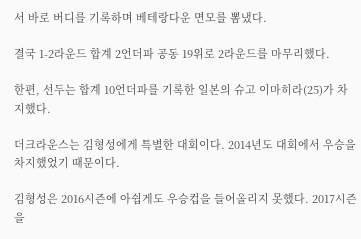서 바로 버디를 기록하며 베테랑다운 면모를 뽐냈다.

결국 1-2라운드 합계 2언더파 공동 19위로 2라운드를 마무리했다.

한편, 선두는 합계 10언더파를 기록한 일본의 슈고 이마히라(25)가 차지했다.

더크라운스는 김형성에게 특별한 대회이다. 2014년도 대회에서 우승을 차지했었기 때문이다.

김형성은 2016시즌에 아쉽게도 우승컵을 들어올리지 못했다. 2017시즌을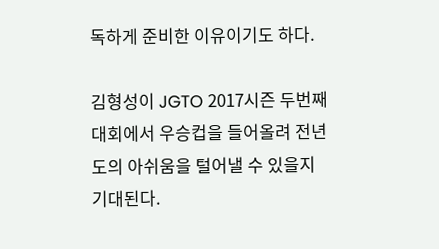독하게 준비한 이유이기도 하다.

김형성이 JGTO 2017시즌 두번째 대회에서 우승컵을 들어올려 전년도의 아쉬움을 털어낼 수 있을지 기대된다.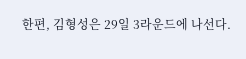한편, 김형성은 29일 3라운드에 나선다.